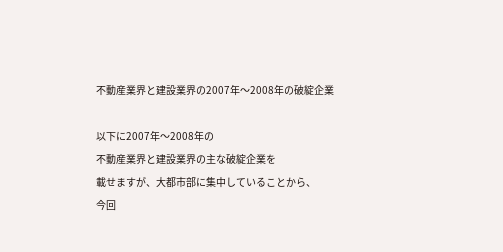不動産業界と建設業界の2007年〜2008年の破綻企業

以下に2007年〜2008年の
不動産業界と建設業界の主な破綻企業を
載せますが、大都市部に集中していることから、
今回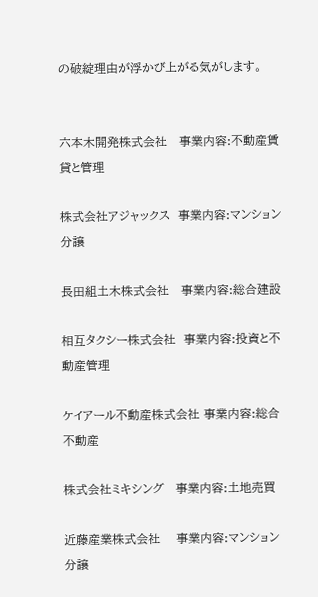の破綻理由が浮かび上がる気がします。


六本木開発株式会社   事業内容:不動産賃貸と管理

株式会社アジャックス  事業内容:マンション分譲

長田組土木株式会社   事業内容:総合建設

相互タクシー株式会社  事業内容:投資と不動産管理

ケイアール不動産株式会社 事業内容:総合不動産

株式会社ミキシング   事業内容:土地売買

近藤産業株式会社    事業内容:マンション分譲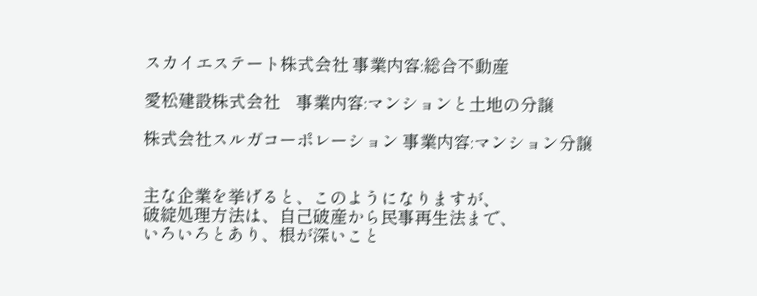スカイエステート株式会社 事業内容:総合不動産

愛松建設株式会社    事業内容:マンションと土地の分譲

株式会社スルガコーポレーション 事業内容:マンション分譲


主な企業を挙げると、このようになりますが、
破綻処理方法は、自己破産から民事再生法まで、
いろいろとあり、根が深いこと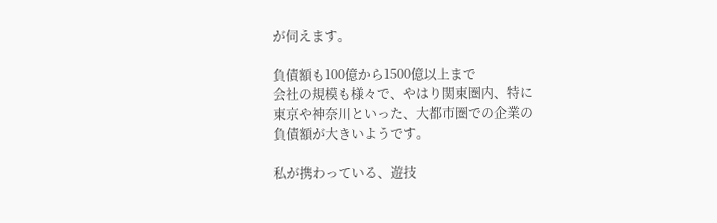が伺えます。

負債額も100億から1500億以上まで
会社の規模も様々で、やはり関東圏内、特に
東京や神奈川といった、大都市圏での企業の
負債額が大きいようです。

私が携わっている、遊技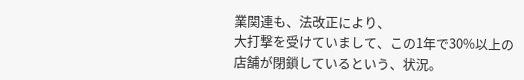業関連も、法改正により、
大打撃を受けていまして、この1年で30%以上の
店舗が閉鎖しているという、状況。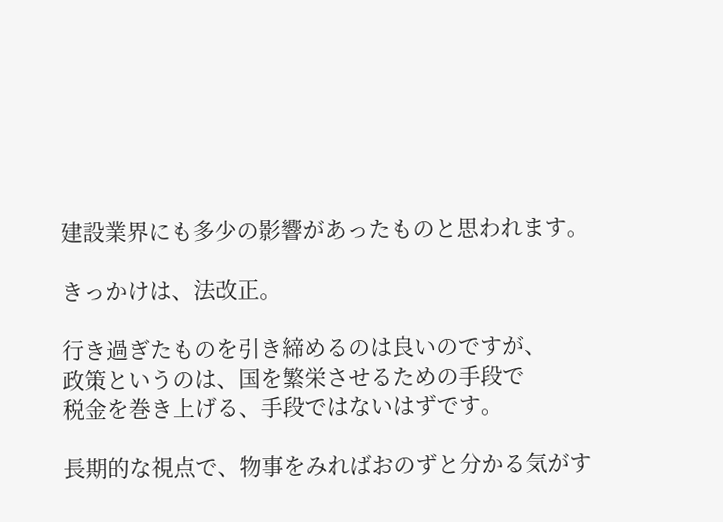建設業界にも多少の影響があったものと思われます。

きっかけは、法改正。

行き過ぎたものを引き締めるのは良いのですが、
政策というのは、国を繁栄させるための手段で
税金を巻き上げる、手段ではないはずです。

長期的な視点で、物事をみればおのずと分かる気がす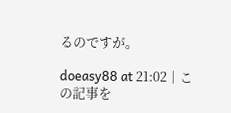るのですが。

doeasy88 at 21:02│この記事を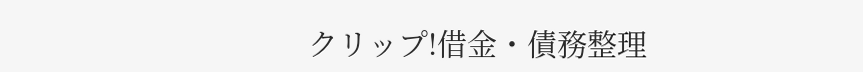クリップ!借金・債務整理